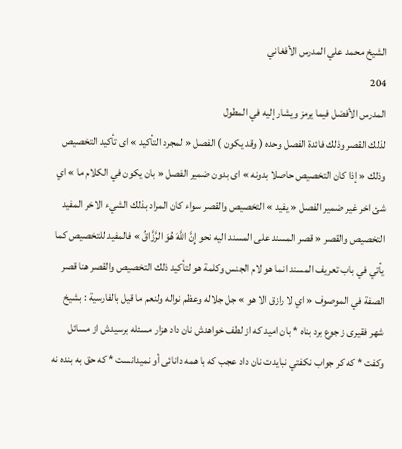الشيخ محمد علي المدرس الأفغاني
204
المدرس الأفضل فيما يرمز ويشار إليه في المطول
لذلك القصر وذلك فائدة الفصل وحده ( وقد يكون ) الفصل « لمجرد التأكيد » اى تأكيد التخصيص وذلك « إذا كان التخصيص حاصلا بدونه » اى بدون ضمير الفصل « بان يكون في الكلام ما » اي شئ اخر غير ضمير الفصل « يفيد » التخصيص والقصر سواء كان المراد بذلك الشيء الاخر المفيد التخصيص والقصر « قصر المسند على المسند اليه نحو إِنَّ اللَّهَ هُوَ الرَّزَّاقُ » فالمفيد للتخصيص كما يأتي في باب تعريف المسند انما هو لام الجنس وكلمة هو لتأكيد ذلك التخصيص والقصر هنا قصر الصفة في الموصوف « اي لا رازق الا هو » جل جلاله وعظم نواله ولنعم ما قيل بالفارسية : بشيخ شهر فقيرى ز جوع برد بناه * بان اميد كه از لطف خواهدش نان داد هزار مسئله برسيدش از مسائل وكفت * كه كر جواب نكفتي نبايدت نان داد عجب كه با همه دانائى أو نميدانست * كه حق به بنده نه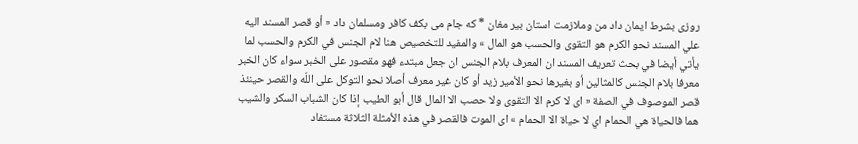روزى بشرط ايمان داد من وملازمت استان بير مغان * كه جام مى بكف كافر ومسلمان داد « أو قصر المسند اليه علي المسند نحو الكرم هو التقوى والحسب هو المال » والمفيد للتخصيص هنا لام الجنس في الكرم والحسب لما يأتي أيضا في بحث تعريف المسند ان المعرف بلام الجنس ان جعل مبتدء فهو مقصور على الخبر سواء كان الخبر معرفا بلام الجنس كالمثالين أو بغيرها نحو الأمير زيد أو كان غير معرف أصلا نحو التوكل على اللّه والقصر حينئذ قصر الموصوف في الصفة « اى لا كرم الا التقوى ولا حصب الا المال قال أبو الطيب إذا كان الشباب السكر والشيب هما فالحياة هي الحمام اي لا حياة الا الحمام » اى الموت فالقصر في هذه الأمثلة الثلاثة مستفاد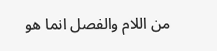من اللام والفصل انما هو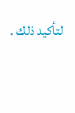لتأكيد ذلك .